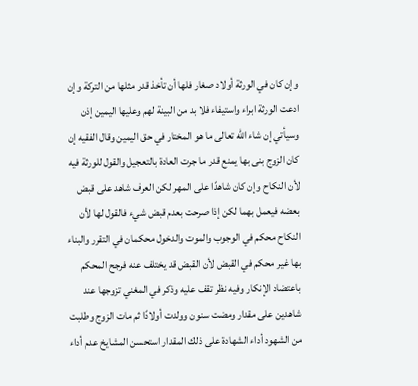وإن كان في الورثة أولاد صغار فلها أن تأخذ قدر مثلها من التركة وإن ادعت الورثة ابراء واستيفاء فلا بد من البينة لهم وعليها اليمين إذن وسيأتي إن شاء الله تعالى ما هو المختار في حق اليمين وقال الفقيه إن كان الزوج بنى بها يمنع قدر ما جرت العادة بالتعجيل والقول للورثة فيه لأن النكاح وإن كان شاهدًا على المهر لكن العرف شاهد على قبض بعضه فيعمل بهما لكن إذا صرحت بعدم قبض شيء فالقول لها لأن النكاح محكم في الوجوب والموت والدخول محكمان في التقرر والبناء بها غير محكم في القبض لأن القبض قد يختلف عنه فرجح المحكم باعتضاد الإنكار وفيه نظر تقف عليه وذكر في المغني تزوجها عند شاهدين على مقدار ومضت سنون وولدت أولادًا ثم مات الزوج وطلبت من الشهود أداء الشهادة على ذلك المقدار استحسن المشايخ عدم أداء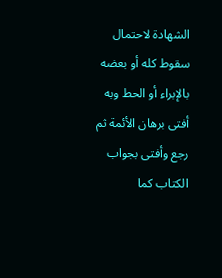الشهادة لاحتمال سقوط كله أو بعضه بالإبراء أو الحط وبه أفتى برهان الأئمة ثم رجع وأفتى بجواب الكتاب كما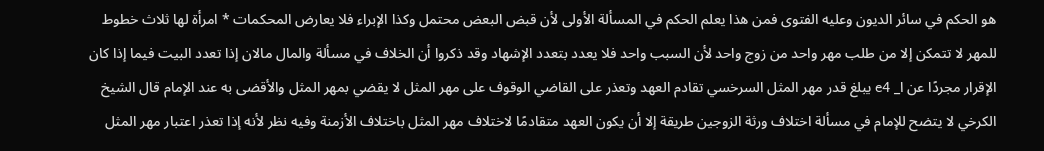هو الحكم في سائر الديون وعليه الفتوى فمن هذا يعلم الحكم في المسألة الأولى لأن قبض البعض محتمل وكذا الإبراء فلا يعارض المحكمات * امرأة لها ثلاث خطوط للمهر لا تتمكن إلا من طلب مهر واحد من زوج واحد لأن السبب واحد فلا يعدد بتعدد الإشهاد وقد ذكروا أن الخلاف في مسألة والمال مالان إذا تعدد البيت فيما إذا كان الإقرار مجردًا عن ا_ e4 يبلغ قدر مهر المثل السرخسي تقادم العهد وتعذر على القاضي الوقوف على مهر المثل لا يقضي بمهر المثل والأقضى به عند الإمام قال الشيخ الكرخي لا يتضح للإمام في مسألة اختلاف ورثة الزوجين طريقة إلا أن يكون العهد متقادمًا لاختلاف مهر المثل باختلاف الأزمنة وفيه نظر لأنه إذا تعذر اعتبار مهر المثل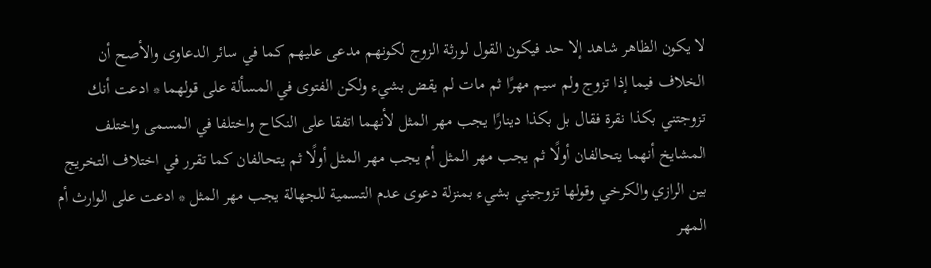لا يكون الظاهر شاهد إلا حد فيكون القول لورثة الزوج لكونهم مدعى عليهم كما في سائر الدعاوى والأصح أن الخلاف فيما إذا تزوج ولم سيم مهرًا ثم مات لم يقض بشيء ولكن الفتوى في المسألة على قولهما * ادعت أنك تزوجتني بكذا نقرة فقال بل بكذا دينارًا يجب مهر المثل لأنهما اتفقا على النكاح واختلفا في المسمى واختلف المشايخ أنهما يتحالفان أولًا ثم يجب مهر المثل أم يجب مهر المثل أولًا ثم يتحالفان كما تقرر في اختلاف التخريج بين الرازي والكرخي وقولها تزوجيني بشيء بمنزلة دعوى عدم التسمية للجهالة يجب مهر المثل * ادعت على الوارث أم المهر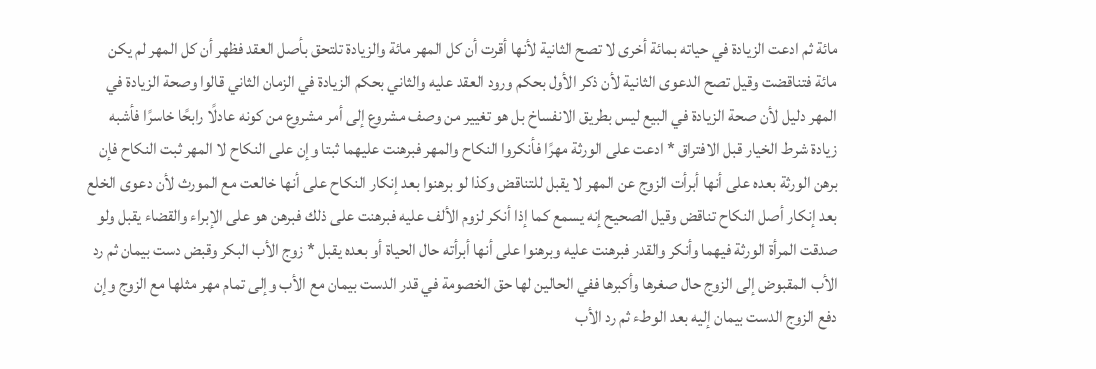مائة ثم ادعت الزيادة في حياته بمائة أخرى لا تصح الثانية لأنها أقرت أن كل المهر مائة والزيادة تلتحق بأصل العقد فظهر أن كل المهر لم يكن مائة فتناقضت وقيل تصح الدعوى الثانية لأن ذكر الأول بحكم ورود العقد عليه والثاني بحكم الزيادة في الزمان الثاني قالوا وصحة الزيادة في المهر دليل لأن صحة الزيادة في البيع ليس بطريق الانفساخ بل هو تغيير من وصف مشروع إلى أمر مشروع من كونه عادلًا رابحًا خاسرًا فأشبه زيادة شرط الخيار قبل الافتراق * ادعت على الورثة مهرًا فأنكروا النكاح والمهر فبرهنت عليهما ثبتا وإن على النكاح لا المهر ثبت النكاح فإن برهن الورثة بعده على أنها أبرأت الزوج عن المهر لا يقبل للتناقض وكذا لو برهنوا بعد إنكار النكاح على أنها خالعت مع المورث لأن دعوى الخلع بعد إنكار أصل النكاح تناقض وقيل الصحيح إنه يسمع كما إذا أنكر لزوم الألف عليه فبرهنت على ذلك فبرهن هو على الإبراء والقضاء يقبل ولو صدقت المرأة الورثة فيهما وأنكر والقدر فبرهنت عليه وبرهنوا على أنها أبرأته حال الحياة أو بعده يقبل * زوج الأب البكر وقبض دست بيمان ثم رد الأب المقبوض إلى الزوج حال صغرها وأكبرها ففي الحالين لها حق الخصومة في قدر الدست بيمان مع الأب وإلى تمام مهر مثلها مع الزوج وإن دفع الزوج الدست بيمان إليه بعد الوطء ثم رد الأب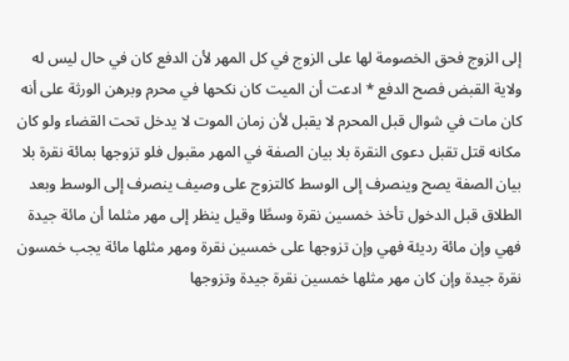إلى الزوج فحق الخصومة لها على الزوج في كل المهر لأن الدفع كان في حال ليس له ولاية القبض فصح الدفع * ادعت أن الميت كان نكحها في محرم وبرهن الورثة على أنه كان مات في شوال قبل المحرم لا يقبل لأن زمان الموت لا يدخل تحت القضاء ولو كان مكانه قتل تقبل دعوى النقرة بلا بيان الصفة في المهر مقبول فلو تزوجها بمائة نقرة بلا بيان الصفة يصح وينصرف إلى الوسط كالتزوج على وصيف ينصرف إلى الوسط وبعد الطلاق قبل الدخول تأخذ خمسين نقرة وسطًا وقيل ينظر إلى مهر مثلما أن مائة جيدة فهي وإن مائة رديئة فهي وإن تزوجها على خمسين نقرة ومهر مثلها مائة يجب خمسون نقرة جيدة وإن كان مهر مثلها خمسين نقرة جيدة وتزوجها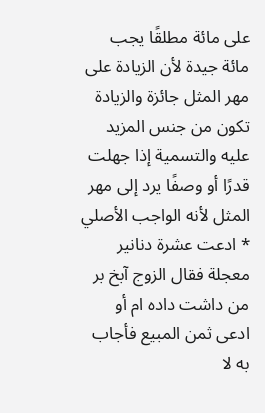على مائة مطلقًا يجب مائة جيدة لأن الزيادة على مهر المثل جائزة والزيادة تكون من جنس المزيد عليه والتسمية إذا جهلت قدرًا أو وصفًا يرد إلى مهر المثل لأنه الواجب الأصلي * ادعت عشرة دنانير معجلة فقال الزوج آبخ بر من داشت داده ام أو ادعى ثمن المبيع فأجاب به لا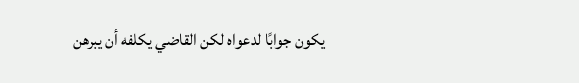يكون جوابًا لدعواه لكن القاضي يكلفه أن يبرهن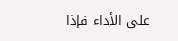على الأداء فإذا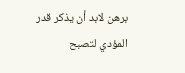برهن لابد أن يذكر قدر المؤدي لتصبح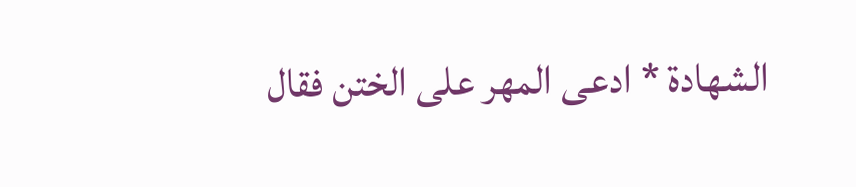الشهادة * ادعى المهر على الختن فقال